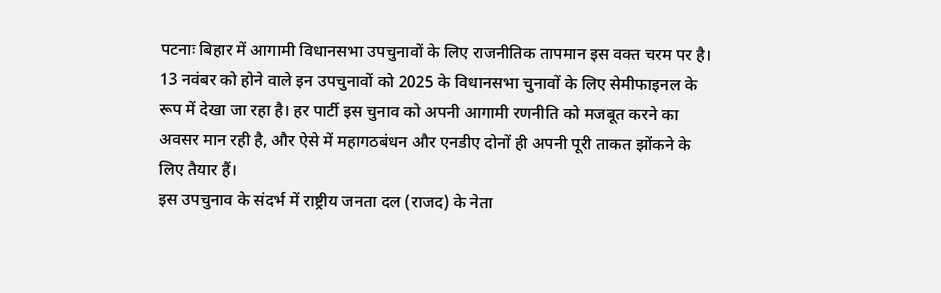पटनाः बिहार में आगामी विधानसभा उपचुनावों के लिए राजनीतिक तापमान इस वक्त चरम पर है। 13 नवंबर को होने वाले इन उपचुनावों को 2025 के विधानसभा चुनावों के लिए सेमीफाइनल के रूप में देखा जा रहा है। हर पार्टी इस चुनाव को अपनी आगामी रणनीति को मजबूत करने का अवसर मान रही है, और ऐसे में महागठबंधन और एनडीए दोनों ही अपनी पूरी ताकत झोंकने के लिए तैयार हैं।
इस उपचुनाव के संदर्भ में राष्ट्रीय जनता दल (राजद) के नेता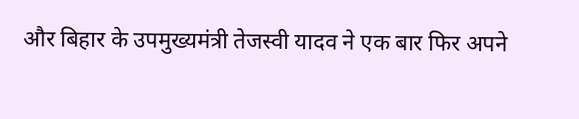और बिहार के उपमुख्यमंत्री तेजस्वी यादव ने एक बार फिर अपने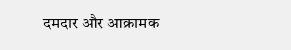दमदार और आक्रामक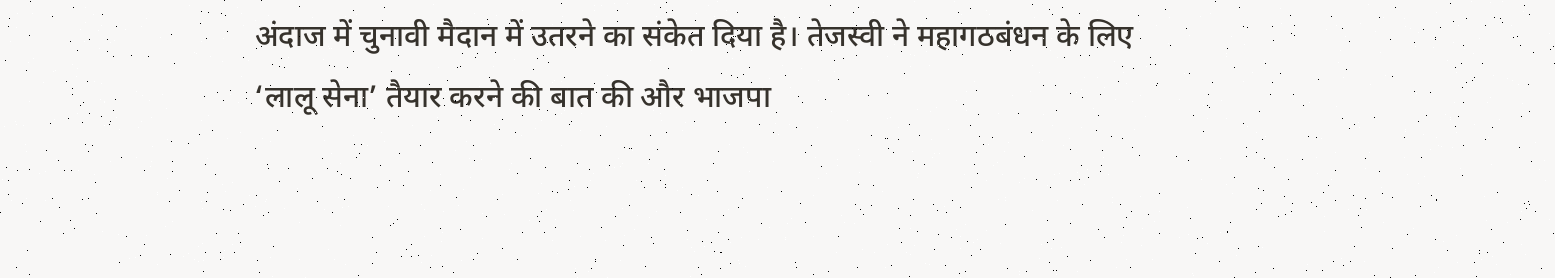अंदाज में चुनावी मैदान में उतरने का संकेत दिया है। तेजस्वी ने महागठबंधन के लिए ‘लालू सेना’ तैयार करने की बात की और भाजपा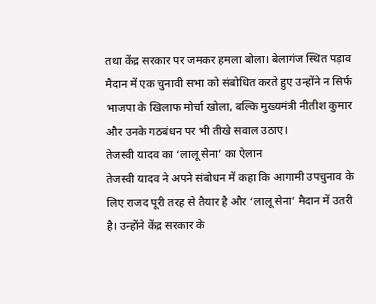तथा केंद्र सरकार पर जमकर हमला बोला। बेलागंज स्थित पड़ाव मैदान में एक चुनावी सभा को संबोधित करते हुए उन्होंने न सिर्फ भाजपा के खिलाफ मोर्चा खोला, बल्कि मुख्यमंत्री नीतीश कुमार और उनके गठबंधन पर भी तीखे सवाल उठाए।
तेजस्वी यादव का ‘लालू सेना’ का ऐलान
तेजस्वी यादव ने अपने संबोधन में कहा कि आगामी उपचुनाव के लिए राजद पूरी तरह से तैयार है और ‘लालू सेना’ मैदान में उतरी है। उन्होंने केंद्र सरकार के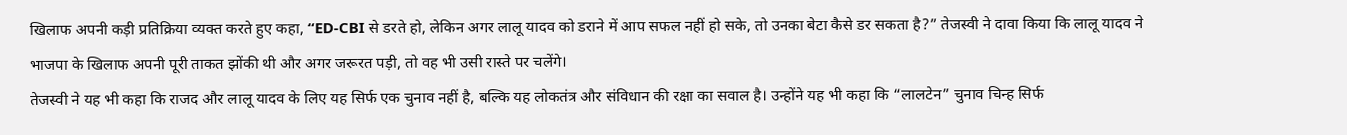खिलाफ अपनी कड़ी प्रतिक्रिया व्यक्त करते हुए कहा, “ED-CBI से डरते हो, लेकिन अगर लालू यादव को डराने में आप सफल नहीं हो सके, तो उनका बेटा कैसे डर सकता है?” तेजस्वी ने दावा किया कि लालू यादव ने भाजपा के खिलाफ अपनी पूरी ताकत झोंकी थी और अगर जरूरत पड़ी, तो वह भी उसी रास्ते पर चलेंगे।
तेजस्वी ने यह भी कहा कि राजद और लालू यादव के लिए यह सिर्फ एक चुनाव नहीं है, बल्कि यह लोकतंत्र और संविधान की रक्षा का सवाल है। उन्होंने यह भी कहा कि “लालटेन” चुनाव चिन्ह सिर्फ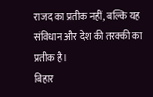राजद का प्रतीक नहीं, बल्कि यह संविधान और देश की तरक्की का प्रतीक है।
बिहार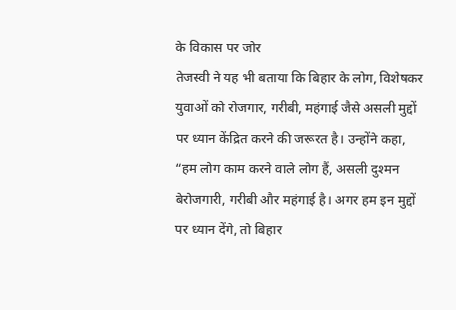के विकास पर जोर
तेजस्वी ने यह भी बताया कि बिहार के लोग, विशेषकर युवाओं को रोजगार, गरीबी, महंगाई जैसे असली मुद्दों पर ध्यान केंद्रित करने की जरूरत है। उन्होंने कहा, “हम लोग काम करने वाले लोग हैं, असली दुश्मन बेरोजगारी, गरीबी और महंगाई है। अगर हम इन मुद्दों पर ध्यान देंगे, तो बिहार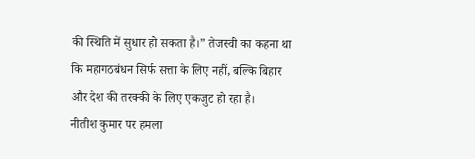की स्थिति में सुधार हो सकता है।” तेजस्वी का कहना था कि महागठबंधन सिर्फ सत्ता के लिए नहीं, बल्कि बिहार और देश की तरक्की के लिए एकजुट हो रहा है।
नीतीश कुमार पर हमला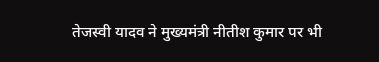तेजस्वी यादव ने मुख्यमंत्री नीतीश कुमार पर भी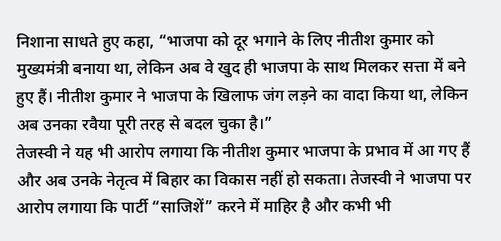निशाना साधते हुए कहा, “भाजपा को दूर भगाने के लिए नीतीश कुमार को मुख्यमंत्री बनाया था, लेकिन अब वे खुद ही भाजपा के साथ मिलकर सत्ता में बने हुए हैं। नीतीश कुमार ने भाजपा के खिलाफ जंग लड़ने का वादा किया था, लेकिन अब उनका रवैया पूरी तरह से बदल चुका है।”
तेजस्वी ने यह भी आरोप लगाया कि नीतीश कुमार भाजपा के प्रभाव में आ गए हैं और अब उनके नेतृत्व में बिहार का विकास नहीं हो सकता। तेजस्वी ने भाजपा पर आरोप लगाया कि पार्टी “साजिशें” करने में माहिर है और कभी भी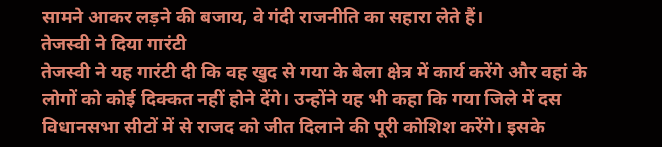सामने आकर लड़ने की बजाय, वे गंदी राजनीति का सहारा लेते हैं।
तेजस्वी ने दिया गारंटी
तेजस्वी ने यह गारंटी दी कि वह खुद से गया के बेला क्षेत्र में कार्य करेंगे और वहां के लोगों को कोई दिक्कत नहीं होने देंगे। उन्होंने यह भी कहा कि गया जिले में दस विधानसभा सीटों में से राजद को जीत दिलाने की पूरी कोशिश करेंगे। इसके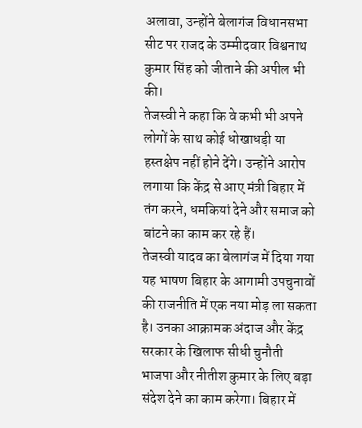अलावा, उन्होंने बेलागंज विधानसभा सीट पर राजद के उम्मीदवार विश्वनाथ कुमार सिंह को जीताने की अपील भी की।
तेजस्वी ने कहा कि वे कभी भी अपने लोगों के साथ कोई धोखाधड़ी या हस्तक्षेप नहीं होने देंगे। उन्होंने आरोप लगाया कि केंद्र से आए मंत्री बिहार में तंग करने, धमकियां देने और समाज को बांटने का काम कर रहे हैं।
तेजस्वी यादव का बेलागंज में दिया गया यह भाषण बिहार के आगामी उपचुनावों की राजनीति में एक नया मोड़ ला सकता है। उनका आक्रामक अंदाज और केंद्र सरकार के खिलाफ सीधी चुनौती भाजपा और नीतीश कुमार के लिए बड़ा संदेश देने का काम करेगा। बिहार में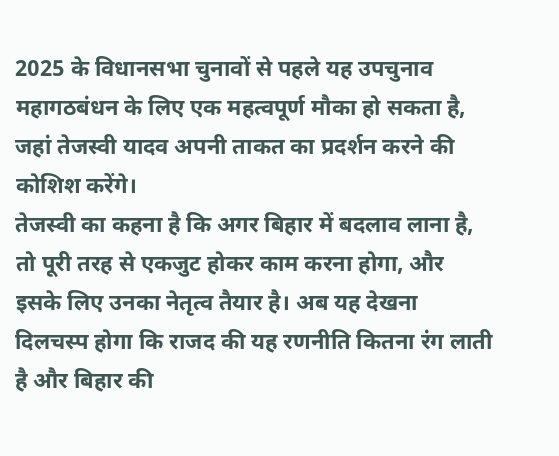2025 के विधानसभा चुनावों से पहले यह उपचुनाव महागठबंधन के लिए एक महत्वपूर्ण मौका हो सकता है, जहां तेजस्वी यादव अपनी ताकत का प्रदर्शन करने की कोशिश करेंगे।
तेजस्वी का कहना है कि अगर बिहार में बदलाव लाना है, तो पूरी तरह से एकजुट होकर काम करना होगा, और इसके लिए उनका नेतृत्व तैयार है। अब यह देखना दिलचस्प होगा कि राजद की यह रणनीति कितना रंग लाती है और बिहार की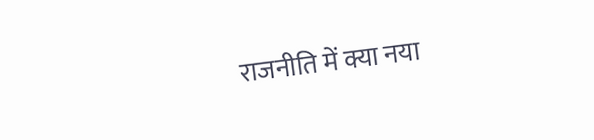राजनीति में क्या नया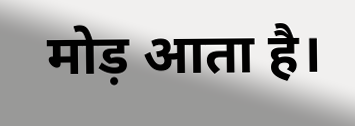मोड़ आता है।